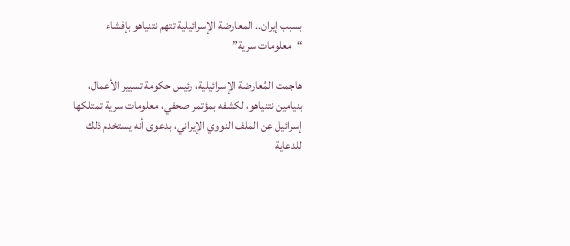بسبب إيران.. المعارضة الإسرائيلية تتهم نتنياهو بإفشاء “معلومات سرية”

هاجمت المُعارضة الإسرائيلية، رئيس حكومة تسيير الأعمال، بنيامين نتنياهو، لكشفه بمؤتمر صحفي، معلومات سرية تمتلكها إسرائيل عن الملف النووي الإيراني، بدعوى أنه يستخدم ذلك للدعاية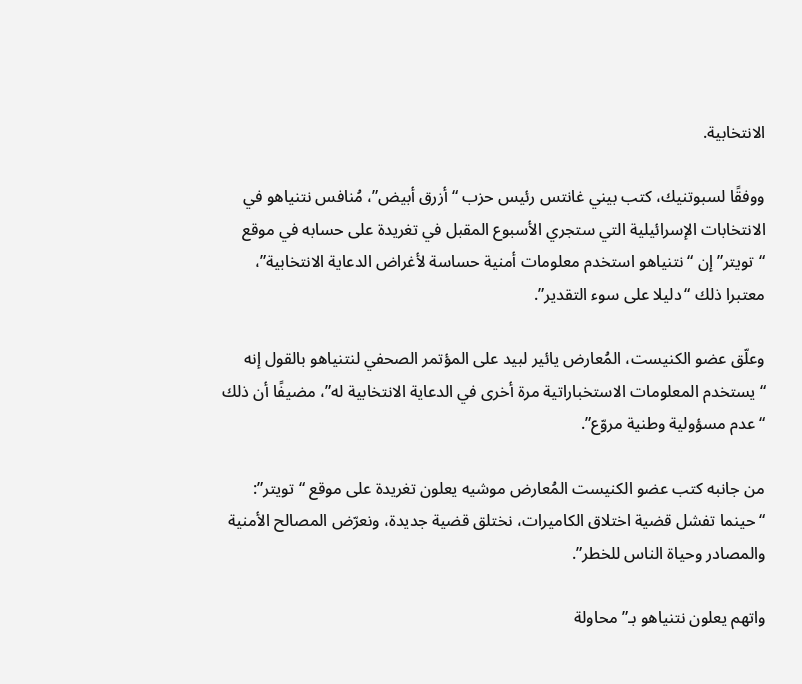الانتخابية.

ووفقًا لسبوتنيك، كتب بيني غانتس رئيس حزب “أزرق أبيض”، مُنافس نتنياهو في الانتخابات الإسرائيلية التي ستجري الأسبوع المقبل في تغريدة على حسابه في موقع “تويتر” إن “نتنياهو استخدم معلومات أمنية حساسة لأغراض الدعاية الانتخابية”، معتبرا ذلك “دليلا على سوء التقدير”.

وعلّق عضو الكنيست، المُعارض يائير لبيد على المؤتمر الصحفي لنتنياهو بالقول إنه “يستخدم المعلومات الاستخباراتية مرة أخرى في الدعاية الانتخابية له”، مضيفًا أن ذلك “عدم مسؤولية وطنية مروّع”.

من جانبه كتب عضو الكنيست المُعارض موشيه يعلون تغريدة على موقع “تويتر”: “حينما تفشل قضية اختلاق الكاميرات، نختلق قضية جديدة، ونعرّض المصالح الأمنية والمصادر وحياة الناس للخطر”.

واتهم يعلون نتنياهو بـ”محاولة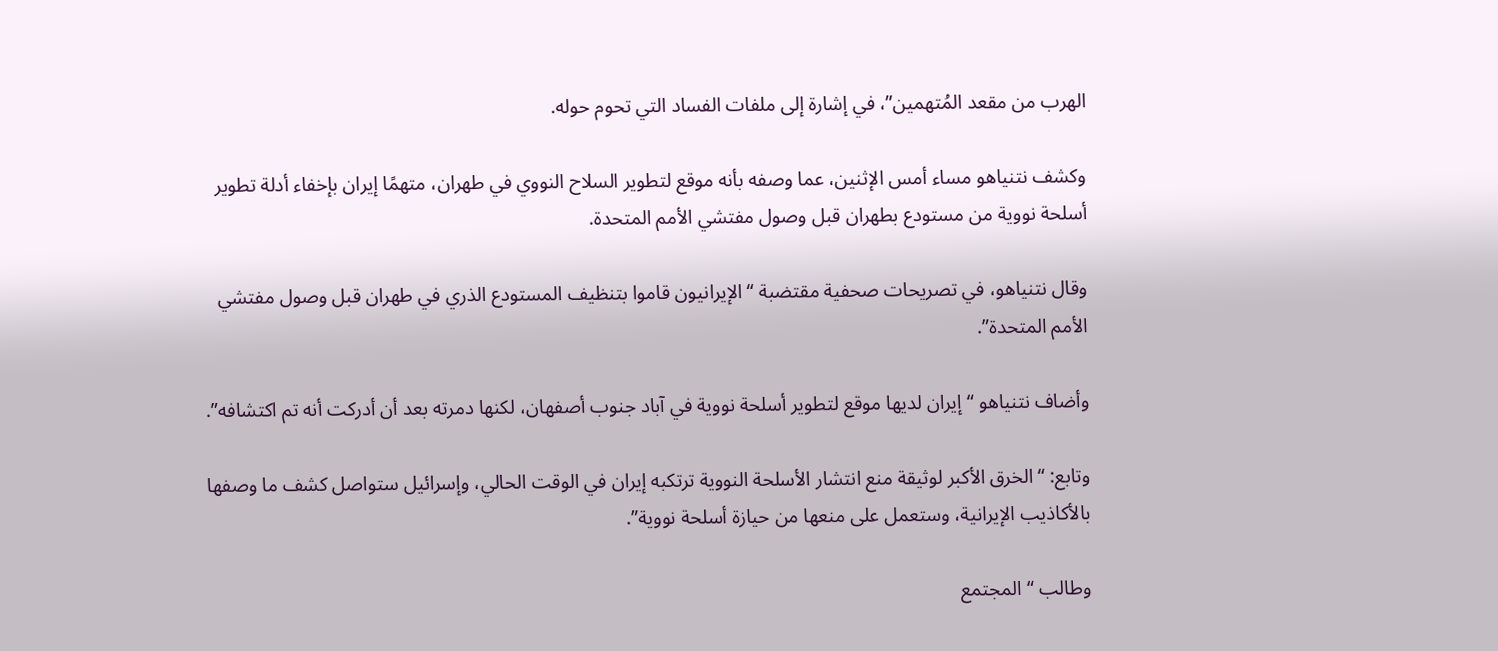الهرب من مقعد المُتهمين”، في إشارة إلى ملفات الفساد التي تحوم حوله.

وكشف نتنياهو مساء أمس الإثنين، عما وصفه بأنه موقع لتطوير السلاح النووي في طهران، متهمًا إيران بإخفاء أدلة تطوير أسلحة نووية من مستودع بطهران قبل وصول مفتشي الأمم المتحدة.

وقال نتنياهو، في تصريحات صحفية مقتضبة “الإيرانيون قاموا بتنظيف المستودع الذري في طهران قبل وصول مفتشي الأمم المتحدة”.

وأضاف نتنياهو “إيران لديها موقع لتطوير أسلحة نووية في آباد جنوب أصفهان، لكنها دمرته بعد أن أدركت أنه تم اكتشافه”.

وتابع: “الخرق الأكبر لوثيقة منع انتشار الأسلحة النووية ترتكبه إيران في الوقت الحالي، وإسرائيل ستواصل كشف ما وصفها بالأكاذيب الإيرانية، وستعمل على منعها من حيازة أسلحة نووية”.

وطالب “المجتمع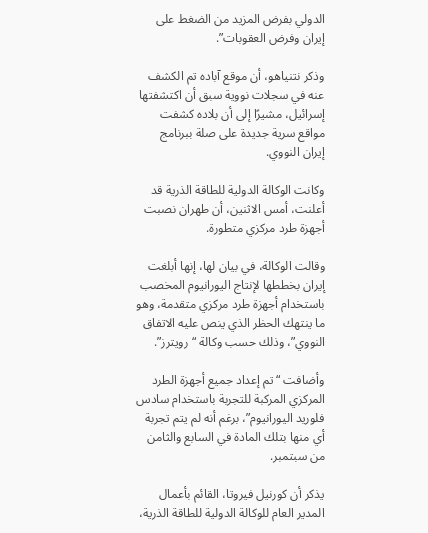الدولي بفرض المزيد من الضغط على إيران وفرض العقوبات”.

وذكر نتنياهو، أن موقع آباده تم الكشف عنه في سجلات نووية سبق أن اكتشفتها إسرائيل، مشيرًا إلى أن بلاده كشفت مواقع سرية جديدة على صلة ببرنامج إيران النووي.

وكانت الوكالة الدولية للطاقة الذرية قد أعلنت، أمس الاثنين، أن طهران نصبت أجهزة طرد مركزي متطورة.

وقالت الوكالة، في بيان لها، إنها أبلغت إيران بخططها لإنتاج اليورانيوم المخصب باستخدام أجهزة طرد مركزي متقدمة، وهو ما ينتهك الحظر الذي ينص عليه الاتفاق النووي”، وذلك حسب وكالة “رويترز”.

وأضافت “تم إعداد جميع أجهزة الطرد المركزي المركبة للتجربة باستخدام سادس فلوريد اليورانيوم”، برغم أنه لم يتم تجربة أي منها بتلك المادة في السابع والثامن من سبتمبر.

يذكر أن كورنيل فيروتا، القائم بأعمال المدير العام للوكالة الدولية للطاقة الذرية،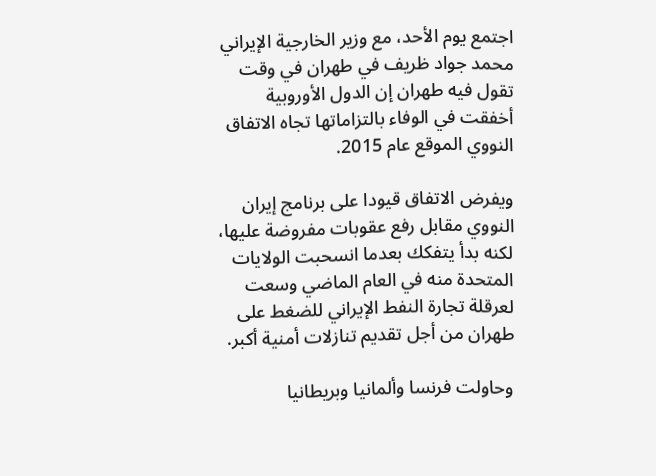اجتمع يوم الأحد، مع وزير الخارجية الإيراني محمد جواد ظريف في طهران في وقت تقول فيه طهران إن الدول الأوروبية أخفقت في الوفاء بالتزاماتها تجاه الاتفاق النووي الموقع عام 2015.

ويفرض الاتفاق قيودا على برنامج إيران النووي مقابل رفع عقوبات مفروضة عليها، لكنه بدأ يتفكك بعدما انسحبت الولايات المتحدة منه في العام الماضي وسعت لعرقلة تجارة النفط الإيراني للضغط على طهران من أجل تقديم تنازلات أمنية أكبر.

وحاولت فرنسا وألمانيا وبريطانيا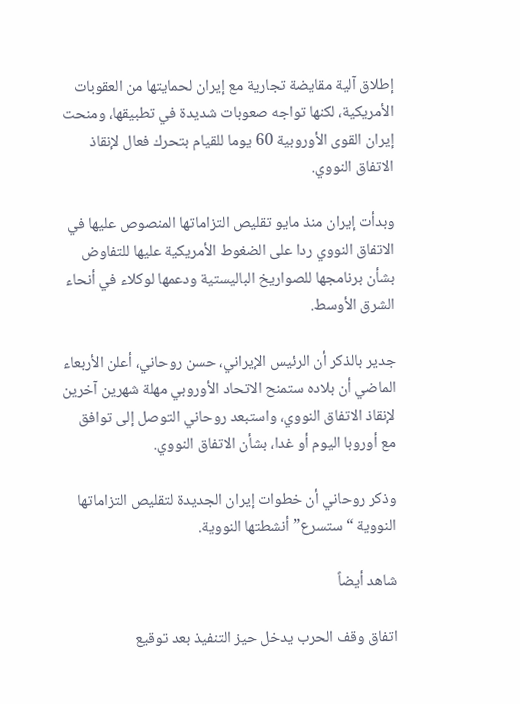إطلاق آلية مقايضة تجارية مع إيران لحمايتها من العقوبات الأمريكية، لكنها تواجه صعوبات شديدة في تطبيقها، ومنحت إيران القوى الأوروبية 60 يوما للقيام بتحرك فعال لإنقاذ الاتفاق النووي.

وبدأت إيران منذ مايو تقليص التزاماتها المنصوص عليها في الاتفاق النووي ردا على الضغوط الأمريكية عليها للتفاوض بشأن برنامجها للصواريخ الباليستية ودعمها لوكلاء في أنحاء الشرق الأوسط.

جدير بالذكر أن الرئيس الإيراني، حسن روحاني، أعلن الأربعاء الماضي أن بلاده ستمنح الاتحاد الأوروبي مهلة شهرين آخرين لإنقاذ الاتفاق النووي، واستبعد روحاني التوصل إلى توافق مع أوروبا اليوم أو غدا، بشأن الاتفاق النووي.

وذكر روحاني أن خطوات إيران الجديدة لتقليص التزاماتها النووية “ستسرع” أنشطتها النووية.

شاهد أيضاً

اتفاق وقف الحرب يدخل حيز التنفيذ بعد توقيع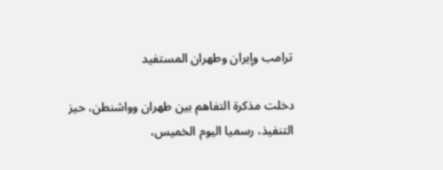ترامب وإيران وطهران المستفيد

دخلت مذكرة التفاهم بين طهران وواشنطن، حيز التنفيذ، رسميا اليوم الخميس،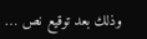وذلك بعد توقيع نص …